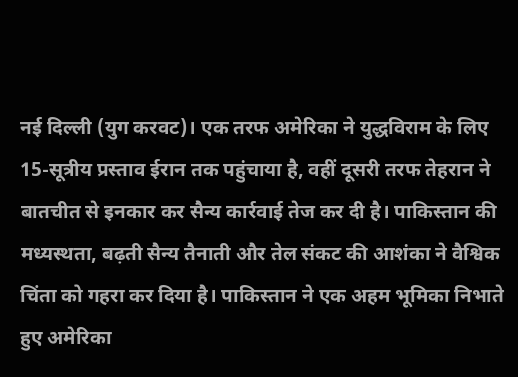नई दिल्ली (युग करवट)। एक तरफ अमेरिका ने युद्धविराम के लिए 15-सूत्रीय प्रस्ताव ईरान तक पहुंचाया है, वहीं दूसरी तरफ तेहरान ने बातचीत से इनकार कर सैन्य कार्रवाई तेज कर दी है। पाकिस्तान की मध्यस्थता, बढ़ती सैन्य तैनाती और तेल संकट की आशंका ने वैश्विक चिंता को गहरा कर दिया है। पाकिस्तान ने एक अहम भूमिका निभाते हुए अमेरिका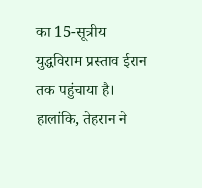का 15-सूत्रीय युद्धविराम प्रस्ताव ईरान तक पहुंचाया है। हालांकि, तेहरान ने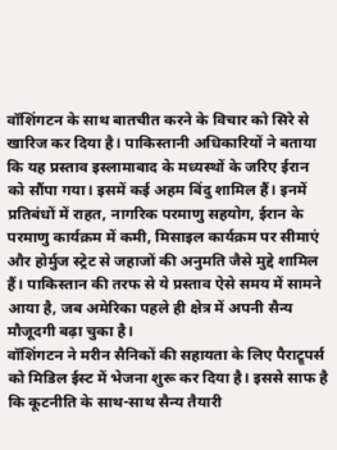वॉशिंगटन के साथ बातचीत करने के विचार को सिरे से खारिज कर दिया है। पाकिस्तानी अधिकारियों ने बताया कि यह प्रस्ताव इस्लामाबाद के मध्यस्थों के जरिए ईरान को सौंपा गया। इसमें कई अहम बिंदु शामिल हैं। इनमें प्रतिबंधों में राहत, नागरिक परमाणु सहयोग, ईरान के परमाणु कार्यक्रम में कमी, मिसाइल कार्यक्रम पर सीमाएं और होर्मुज स्ट्रेट से जहाजों की अनुमति जैसे मुद्दे शामिल हैं। पाकिस्तान की तरफ से ये प्रस्ताव ऐसे समय में सामने आया है, जब अमेरिका पहले ही क्षेत्र में अपनी सैन्य मौजूदगी बढ़ा चुका है।
वॉशिंगटन ने मरीन सैनिकों की सहायता के लिए पैराट्रूपर्स को मिडिल ईस्ट में भेजना शुरू कर दिया है। इससे साफ है कि कूटनीति के साथ-साथ सैन्य तैयारी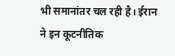भी समानांतर चल रही है। ईरान ने इन कूटनीतिक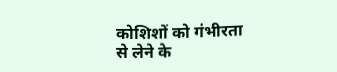कोशिशों को गंभीरता से लेने के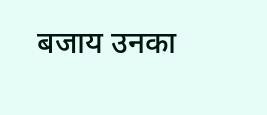बजाय उनका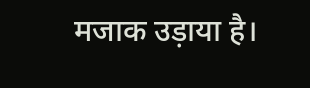मजाक उड़ाया है।